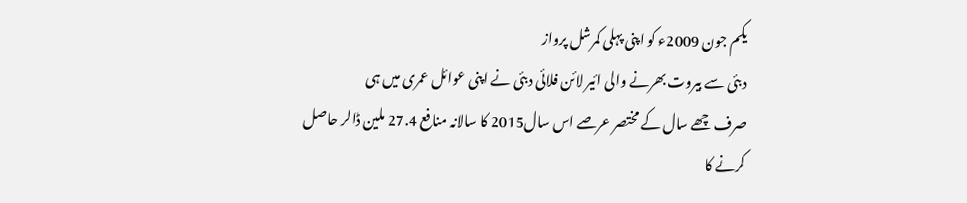یکم جون 2009ء کو اپنی پہلی کمرشل پرواز
دبئی سے بیروت بھرنے والی ائیر لائن فلائی دبئی نے اپنی عوائل عمری میں ہی
صرف چھے سال کے مختصر عرصے اس سال2015 کا سالانہ منافع 27.4 ملین ڈالر حاصل
کرنے کا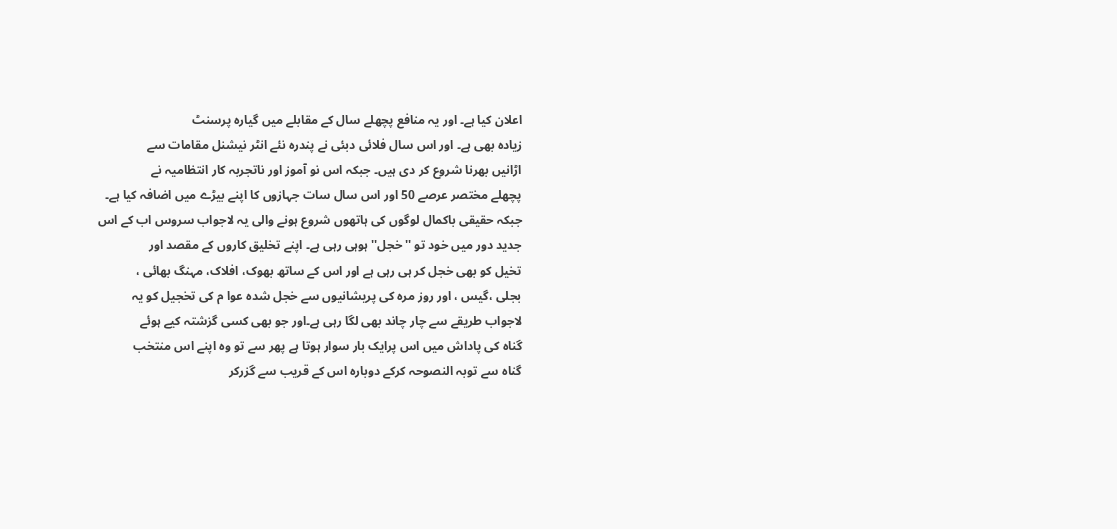اعلان کیا ہے۔ اور یہ منافع پچھلے سال کے مقابلے میں گیارہ پرسنٹ
زیادہ بھی ہے۔ اور اس سال فلائی دبئی نے پندرہ نئے انٹر نیشنل مقامات سے
اڑانیں بھرنا شروع کر دی ہیں۔ جبکہ اس نو آموز اور ناتجربہ کار انتظامیہ نے
پچھلے مختصر عرصے 50 اور اس سال سات جہازوں کا اپنے بیڑے میں اضافہ کیا ہے۔
جبکہ حقیقی باکمال لوگوں کی ہاتھوں شروع ہونے والی یہ لاجواب سروس اب کے اس
جدید دور میں خود تو '' خجل'' ہوہی رہی ہے۔ اپنے تخلیق کاروں کے مقصد اور
تخیل کو بھی خجل کر ہی رہی ہے اور اس کے ساتھ بھوک، افلاک، مہنگ بھائی ،
بجلی ،گیس ، اور روز مرہ کی پریشانیوں سے خجل شدہ عوا م کی تخجیل کو یہ
لاجواب طریقے سے چار چاند بھی لگا رہی ہے۔اور جو بھی کسی گزشتہ کیے ہوئے
گناہ کی پاداش میں اس پرایک بار سوار ہوتا ہے پھر سے تو وہ اپنے اس منتخب
گناہ سے توبہ النصوحہ کرکے دوبارہ اس کے قریب سے گزرکر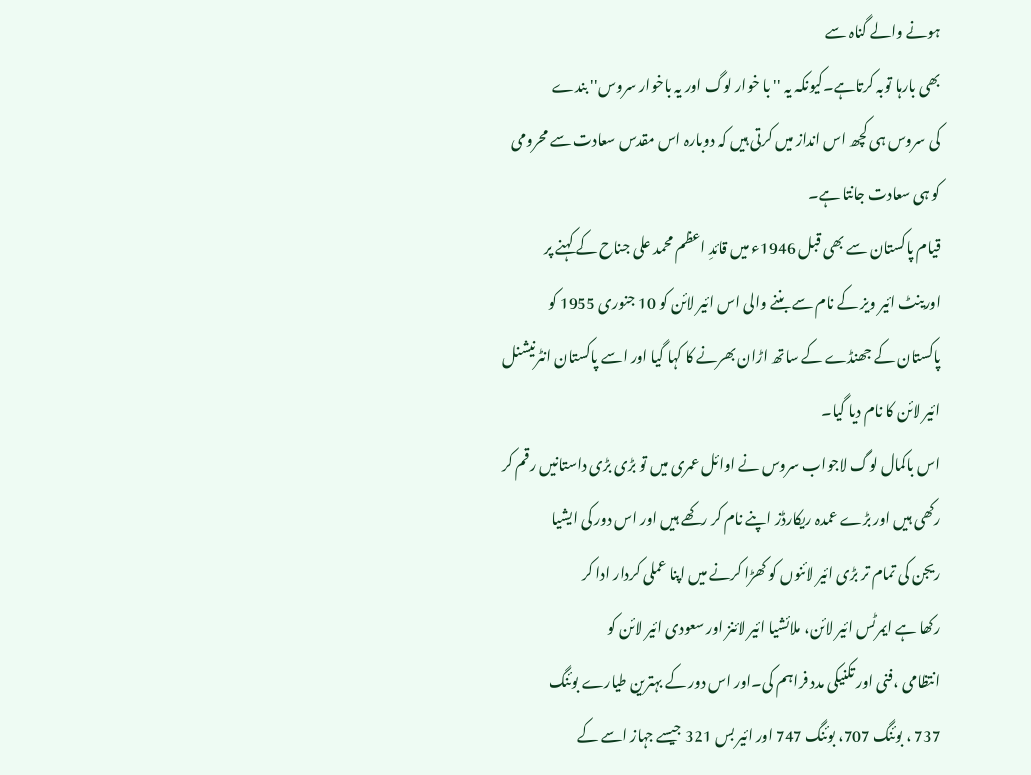ہونے والے گناہ سے
بھی بارہا توبہ کرتاہے۔کیونکہ یہ '' با خوار لوگ اور یہ باخوار سروس'' بندے
کی سروس ہی کچھ اس انداز میں کرتی ہیں کہ دوبارہ اس مقدس سعادت سے محرومی
کو ہی سعادت جانتا ہے۔
قیام پاکستان سے بھی قبل 1946ء میں قائدِ اعظم محمد علی جناح کے کہنے پر
اورینٹ ائیر ویز کے نام سے بننے والی اس ائیر لائن کو 10 جنوری 1955 کو
پاکستان کے جھنڈے کے ساتھ اڑان بھرنے کا کہا گیا اور اسے پاکستان انٹرنیشنل
ائیر لائن کا نام دیا گیا۔
اس باکمال لوگ لاجواب سروس نے اوائل عمری میں تو بڑی بڑی داستانیں رقم کر
رکھی ہیں اور بڑے عمدہ ریکارڈز اپنے نام کر رکھے ہیں اور اس دور کی ایشیا
ریجن کی تمام تر بڑی ائیر لائنوں کو کھڑا کرنے میں اپنا عملی کردار ادا کر
رکھا ہے ایمرٹس ائیر لائن، ملائشیا ائیر لائنز اور سعودی ائیر لائن کو
انتظامی ،فنی اور تکنیکی مدد فراہم کی۔اور اس دور کے بہترین طیارے بوئنگ
737 ، بوئنگ 707، بوئنگ 747 اور ائیر بس 321 جیسے جہاز اسے کے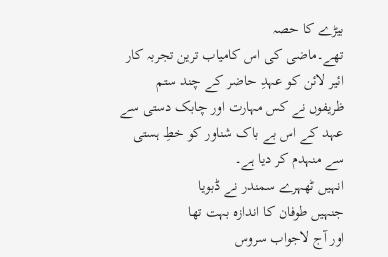بیڑے کا حصہ
تھے۔ماضی کی اس کامیاب ترین تجربہ کار ائیر لائن کو عہدِ حاضر کے چند ستم
ظریفوں نے کس مہارت اور چابک دستی سے عہد کے اس بے باک شناور کو خطِ ہستی
سے منہدم کر دیا ہے۔
انہیں ٹھہرے سمندر نے ڈبویا
جنہیں طوفان کا اندازہ بہت تھا
اور آج لاجواب سروس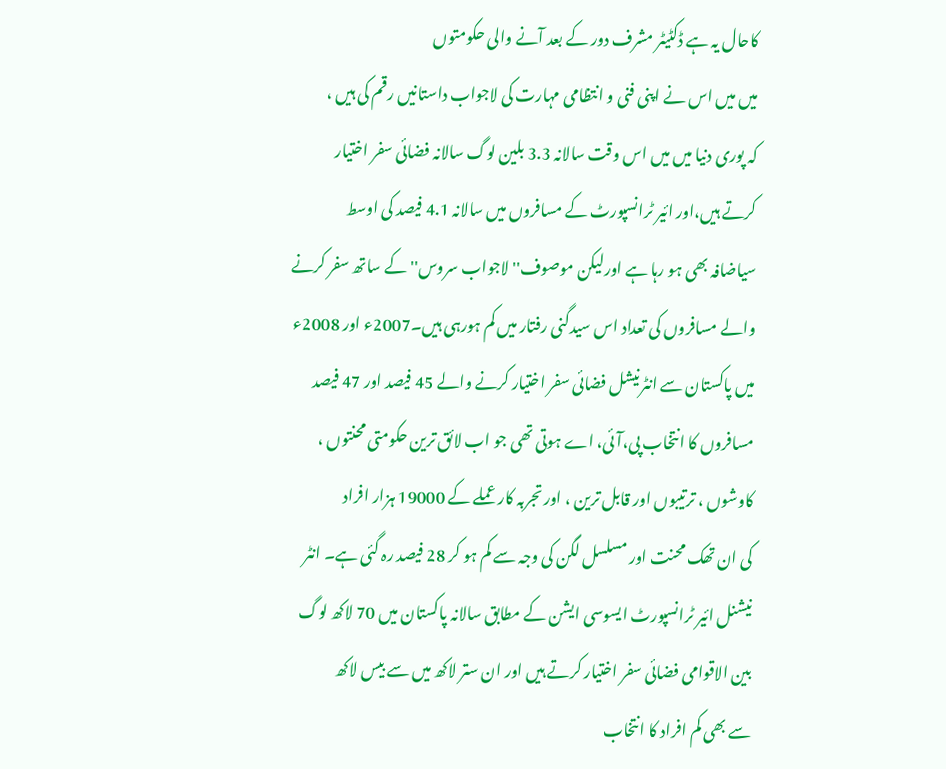کاحال یہ ہے ڈکٹیٹر مشرف دور کے بعد آنے والی حکومتوں
میں میں اس نے اپنی فنی و انتظامی مہارت کی لاجواب داستانیں رقم کی ہیں ،
کہ پوری دنیا میں میں اس وقت سالانہ 3.3 بلین لوگ سالانہ فضائی سفر اختیار
کرتے ہیں،اور ائیر ٹرانسپورٹ کے مسافروں میں سالانہ 4.1 فیصد کی اوسط
سیاضافہ بھی ہو رہا ہے اورلیکن موصوف'' لاجواب سروس'' کے ساتھ سفر کرنے
والے مسافروں کی تعداد اس سیدگنی رفتار میں کم ہورہی ہیں۔2007ء اور 2008ء
میں پاکستان سے انٹرنیشل فضائی سفر اختیار کرنے والے 45 فیصد اور 47 فیصد
مسافروں کا انتخاب پی،آئی، اے ہوتی تھی جو اب لائق ترین حکومتی محنتوں ،
کاوشوں ، ترتیبوں اور قابل ترین ، اور تجربہ کار عملے کے 19000 ہزار افراد
کی ان تھک محنت اور مسلسل لگن کی وجہ سے کم ہو کر 28 فیصد رہ گئی ہے۔ انٹر
نیشنل ائیر ٹرانسپورٹ ایسوسی ایشن کے مطابق سالانہ پاکستان میں 70 لاکھ لوگ
بین الاقوامی فضائی سفر اختیار کرتے ہیں اور ان ستر لاکھ میں سے بیس لاکھ
سے بھی کم افراد کا انتخاب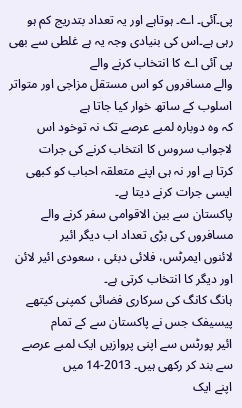پی۔آئی۔ اے۔ ہوتاہے اور یہ تعداد بتدریج کم ہو
رہی ہے۔اس کی بنیادی وجہ یہ ہے غلطی سے بھی پی آئی اے کا انتخاب کرنے والے
والے مسافروں کو اس مستقل مزاجی اور متواتر اسلوب کے ساتھ خوار کیا جاتا ہے
کہ وہ دوبارہ لمبے عرصے تک نہ توخود اس لاجواب سروس کا انتخاب کرنے کی جرات
کرتا ہے اور نہ ہی اپنے متعلقہ احباب کو کبھی ایسی جرات کرنے دیتا ہے۔
پاکستان سے بین الاقوامی سفر کرنے والے مسافروں کی بڑی تعداد اب دیگر ائیر
لائنوں ایمرٹس، فلائی دبئی ، سعودی ائیر لائن اور دیگر کا انتخاب کرتی ہے۔
ہانگ کانگ کی سرکاری فضائی کمپنی کیتھے پیسیفک جس نے پاکستان سے کے تمام
ائیر پورٹس سے اپنی پروازیں ایک لمبے عرصے سے بند کر رکھی ہیں۔ 2013-14 میں
اپنے ایک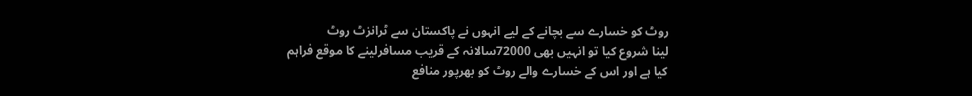روٹ کو خسارے سے بچانے کے لیے انہوں نے پاکستان سے ٹرانزٹ روٹ
لینا شروع کیا تو انہیں بھی 72000سالانہ کے قریب مسافرلینے کا موقع فراہم
کیا ہے اور اس کے خسارے والے روٹ کو بھرپور منافع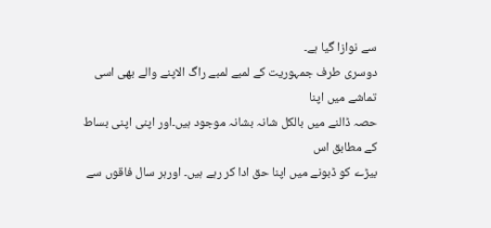سے نوازا گیا ہے۔
دوسری طرف جمہوریت کے لمبے لمبے راگ الاپنے والے بھی اسی تماشے میں اپنا
حصہ ڈالنے میں بالکل شانہ بشانہ موجود ہیں۔اور اپنی اپنی بساط کے مطابق اس
بیڑے کو ڈبونے میں اپنا حق ادا کر رہے ہیں۔ اورہر سال فاقوں سے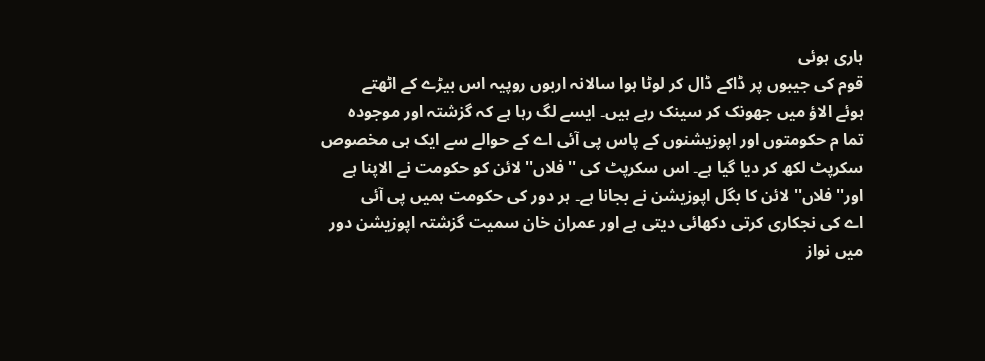ہاری ہوئی
قوم کی جیبوں پر ڈاکے ڈال کر لوٹا ہوا سالانہ اربوں روپیہ اس بیڑے کے اٹھتے
ہوئے الاؤ میں جھونک کر سینک رہے ہیں۔ ایسے لگ رہا ہے کہ گزشتہ اور موجودہ
تما م حکومتوں اور اپوزیشنوں کے پاس پی آئی اے کے حوالے سے ایک ہی مخصوص
سکرپٹ لکھ کر دیا گیا ہے۔ اس سکرپٹ کی ''فلاں'' لائن کو حکومت نے الاپنا ہے
اور''فلاں'' لائن کا بگل اپوزیشن نے بجانا ہے۔ ہر دور کی حکومت ہمیں پی آئی
اے کی نجکاری کرتی دکھائی دیتی ہے اور عمران خان سمیت گزشتہ اپوزیشن دور
میں نواز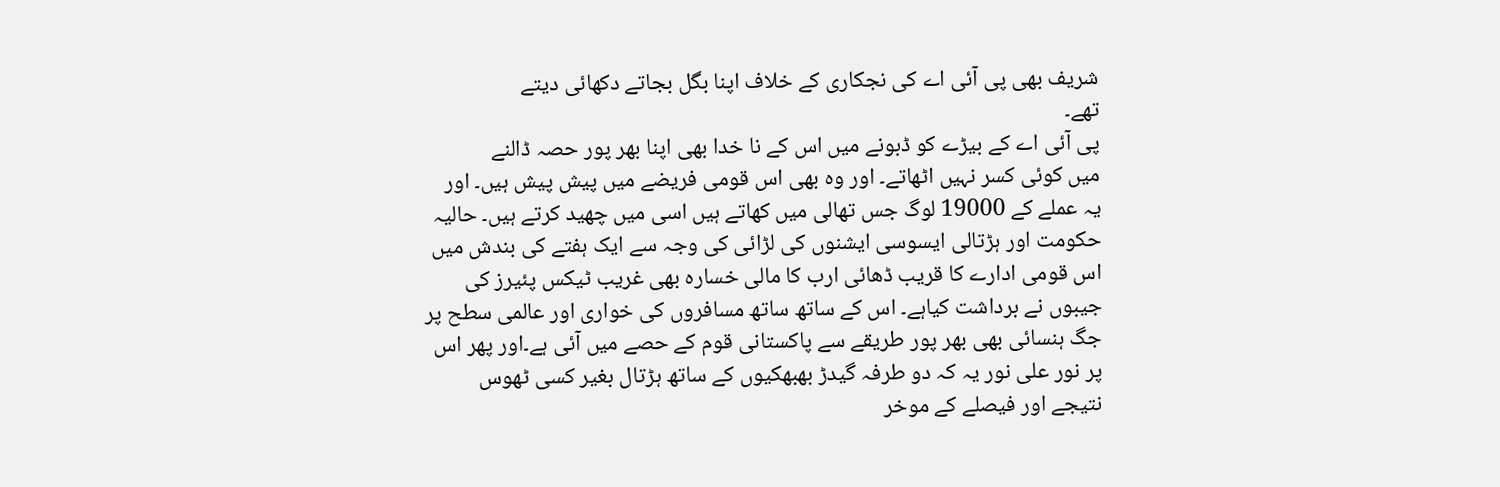شریف بھی پی آئی اے کی نجکاری کے خلاف اپنا بگل بجاتے دکھائی دیتے
تھے۔
پی آئی اے کے بیڑے کو ڈبونے میں اس کے نا خدا بھی اپنا بھر پور حصہ ڈالنے
میں کوئی کسر نہیں اٹھاتے۔ اور وہ بھی اس قومی فریضے میں پیش پیش ہیں۔ اور
یہ عملے کے 19000 لوگ جس تھالی میں کھاتے ہیں اسی میں چھید کرتے ہیں۔ حالیہ
حکومت اور ہڑتالی ایسوسی ایشنوں کی لڑائی کی وجہ سے ایک ہفتے کی بندش میں
اس قومی ادارے کا قریب ڈھائی ارب کا مالی خسارہ بھی غریب ٹیکس پئیرز کی
جیبوں نے برداشت کیاہے۔ اس کے ساتھ ساتھ مسافروں کی خواری اور عالمی سطح پر
جگ ہنسائی بھی بھر پور طریقے سے پاکستانی قوم کے حصے میں آئی ہے۔اور پھر اس
پر نور علی نور یہ کہ دو طرفہ گیدڑ بھبھکیوں کے ساتھ ہڑتال بغیر کسی ٹھوس
نتیجے اور فیصلے کے موخر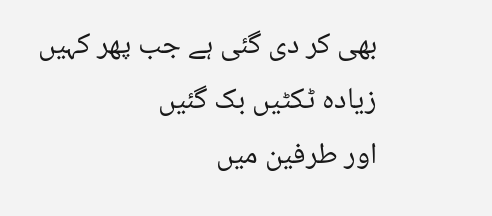بھی کر دی گئی ہے جب پھر کہیں زیادہ ٹکٹیں بک گئیں
اور طرفین میں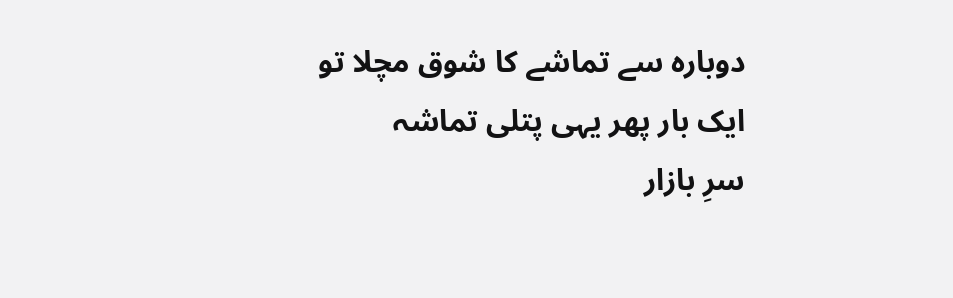دوبارہ سے تماشے کا شوق مچلا تو ایک بار پھر یہی پتلی تماشہ
سرِ بازار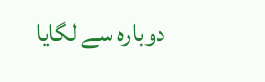دوبارہ سے لگایا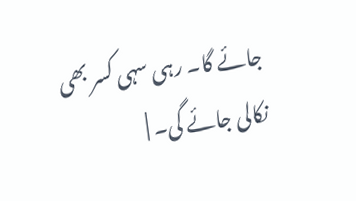جائے گا۔ رہی سہی کسر بھی نکالی جائے گی۔ |